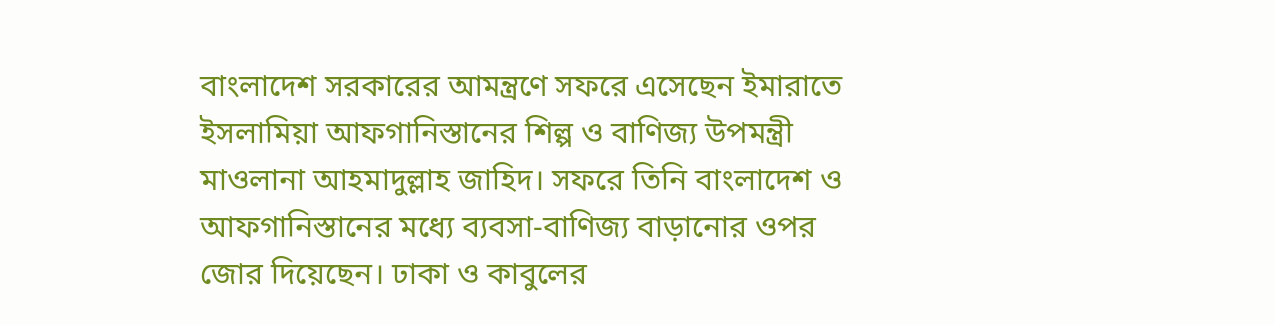বাংলাদেশ সরকারের আমন্ত্রণে সফরে এসেছেন ইমারাতে ইসলামিয়া আফগানিস্তানের শিল্প ও বাণিজ্য উপমন্ত্রী মাওলানা আহমাদুল্লাহ জাহিদ। সফরে তিনি বাংলাদেশ ও আফগানিস্তানের মধ্যে ব্যবসা-বাণিজ্য বাড়ানোর ওপর জোর দিয়েছেন। ঢাকা ও কাবুলের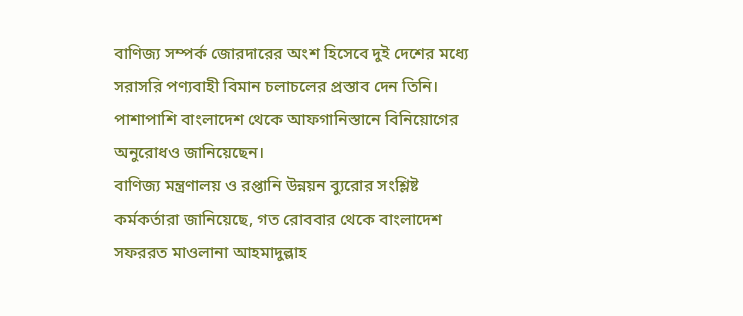বাণিজ্য সম্পর্ক জোরদারের অংশ হিসেবে দুই দেশের মধ্যে সরাসরি পণ্যবাহী বিমান চলাচলের প্রস্তাব দেন তিনি। পাশাপাশি বাংলাদেশ থেকে আফগানিস্তানে বিনিয়োগের অনুরোধও জানিয়েছেন।
বাণিজ্য মন্ত্রণালয় ও রপ্তানি উন্নয়ন ব্যুরোর সংশ্লিষ্ট কর্মকর্তারা জানিয়েছে, গত রোববার থেকে বাংলাদেশ সফররত মাওলানা আহমাদুল্লাহ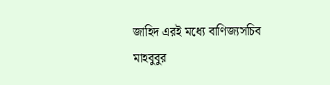জাহিদ এরই মধ্যে বাণিজ্যসচিব মাহবুবুর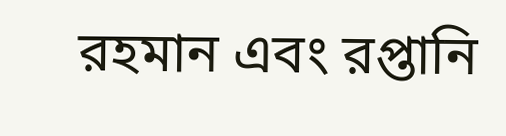রহমান এবং রপ্তানি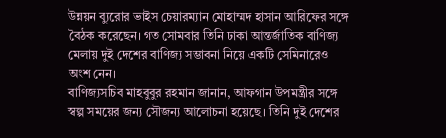উন্নয়ন ব্যুরোর ভাইস চেয়ারম্যান মোহাম্মদ হাসান আরিফের সঙ্গে বৈঠক করেছেন। গত সোমবার তিনি ঢাকা আন্তর্জাতিক বাণিজ্য মেলায় দুই দেশের বাণিজ্য সম্ভাবনা নিয়ে একটি সেমিনারেও অংশ নেন।
বাণিজ্যসচিব মাহবুবুর রহমান জানান, আফগান উপমন্ত্রীর সঙ্গে স্বল্প সময়ের জন্য সৌজন্য আলোচনা হয়েছে। তিনি দুই দেশের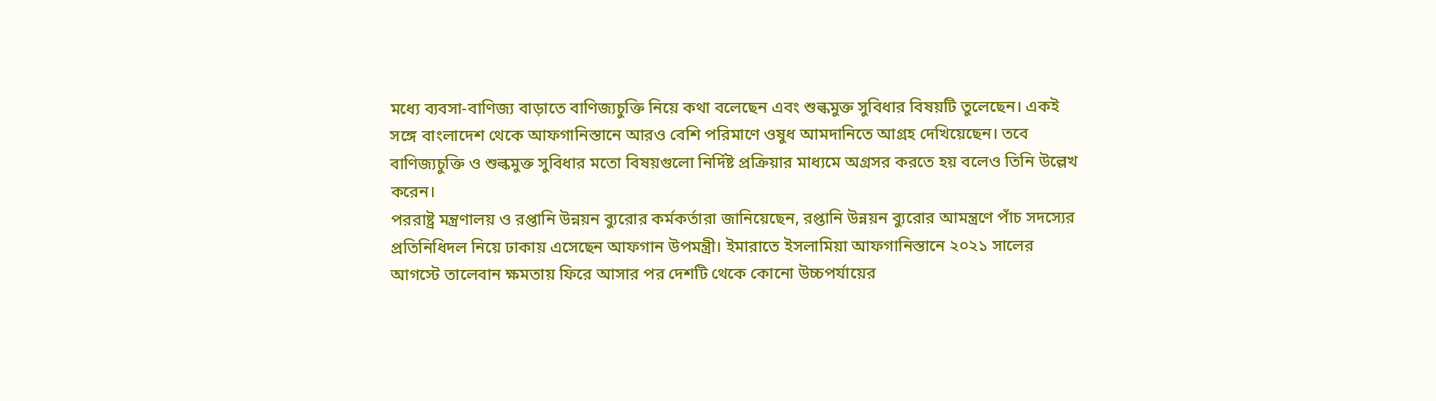মধ্যে ব্যবসা-বাণিজ্য বাড়াতে বাণিজ্যচুক্তি নিয়ে কথা বলেছেন এবং শুল্কমুক্ত সুবিধার বিষয়টি তুলেছেন। একই সঙ্গে বাংলাদেশ থেকে আফগানিস্তানে আরও বেশি পরিমাণে ওষুধ আমদানিতে আগ্রহ দেখিয়েছেন। তবে বাণিজ্যচুক্তি ও শুল্কমুক্ত সুবিধার মতো বিষয়গুলো নির্দিষ্ট প্রক্রিয়ার মাধ্যমে অগ্রসর করতে হয় বলেও তিনি উল্লেখ করেন।
পররাষ্ট্র মন্ত্রণালয় ও রপ্তানি উন্নয়ন ব্যুরোর কর্মকর্তারা জানিয়েছেন, রপ্তানি উন্নয়ন ব্যুরোর আমন্ত্রণে পাঁচ সদস্যের প্রতিনিধিদল নিয়ে ঢাকায় এসেছেন আফগান উপমন্ত্রী। ইমারাতে ইসলামিয়া আফগানিস্তানে ২০২১ সালের আগস্টে তালেবান ক্ষমতায় ফিরে আসার পর দেশটি থেকে কোনো উচ্চপর্যায়ের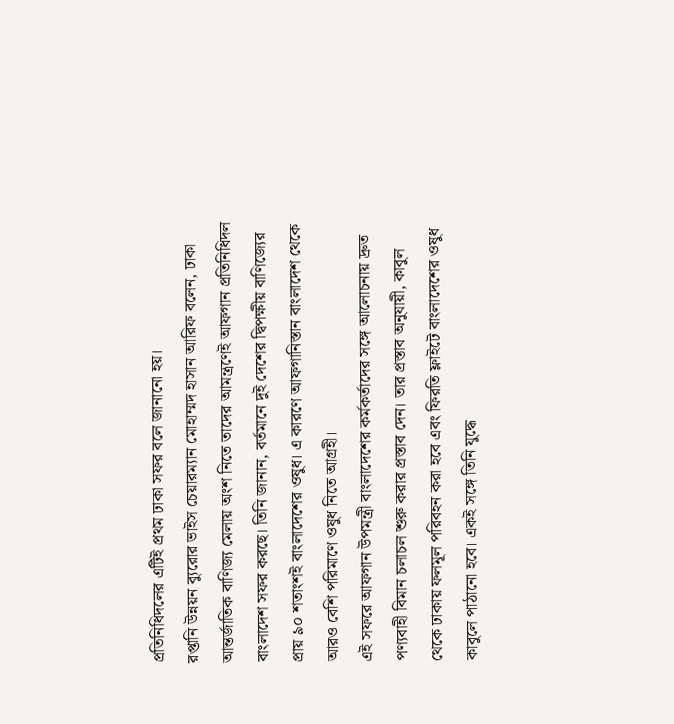প্রতিনিধিদলের এটিই প্রথম ঢাকা সফর বলে জানানো হয়।
রপ্তানি উন্নয়ন ব্যুরোর ভাইস চেয়ারম্যান মোহাম্মদ হাসান আরিফ বলেন, ঢাকা আন্তর্জাতিক বাণিজ্য মেলায় অংশ নিতে তাদের আমন্ত্রণেই আফগান প্রতিনিধিদল বাংলাদেশ সফর করছে। তিনি জানান, বর্তমানে দুই দেশের দ্বিপক্ষীয় বাণিজ্যের প্রায় ৯০ শতাংশই বাংলাদেশের ওষুধ। এ কারণে আফগানিস্তান বাংলাদেশ থেকে আরও বেশি পরিমাণে ওষুধ নিতে আগ্রহী।
এই সফরে আফগান উপমন্ত্রী বাংলাদেশের কর্মকর্তাদের সঙ্গে আলোচনায় দ্রুত পণ্যবাহী বিমান চলাচল শুরু করার প্রস্তাব দেন। তার প্রস্তাব অনুযায়ী, কাবুল থেকে ঢাকায় ফলমূল পরিবহন করা হবে এবং ফিরতি ফ্লাইটে বাংলাদেশের ওষুধ কাবুলে পাঠানো হবে। একই সঙ্গে তিনি যুদ্ধে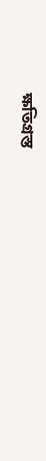ক্ষতিগ্রস্ত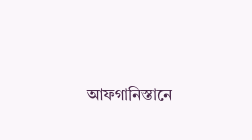আফগানিস্তানে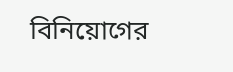বিনিয়োগের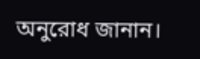অনুরোধ জানান।